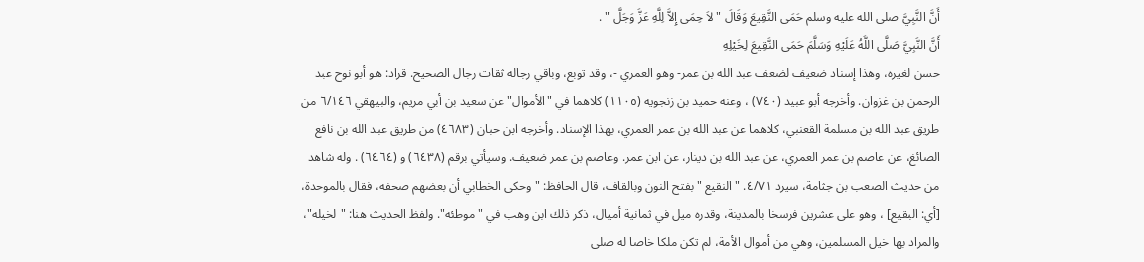أَنَّ النَّبِيَّ صلى الله عليه وسلم حَمَى النَّقِيعَ وَقَالَ " لاَ حِمَى إِلاَّ لِلَّهِ عَزَّ وَجَلَّ " .
أَنَّ النَّبِيَّ صَلَّى اللَّهُ عَلَيْهِ وَسَلَّمَ حَمَى النَّقِيعَ لِخَيْلِهِ
حسن لغيره، وهذا إسناد ضعيف لضعف عبد الله بن عمر- وهو العمري -، وقد توبع، وباقي رجاله ثقات رجال الصحيح. قراد: هو أبو نوح عبد الرحمن بن غزوان. وأخرجه أبو عبيد (٧٤٠) ، وعنه حميد بن زنجويه (١١٠٥) كلاهما في "الأموال" عن سعيد بن أبي مريم، والبيهقي ٦/١٤٦ من طريق عبد الله بن مسلمة القعنبي، كلاهما عن عبد الله بن عمر العمري، بهذا الإسناد. وأخرجه ابن حبان (٤٦٨٣) من طريق عبد الله بن نافع الصائغ، عن عاصم بن عمر العمري، عن عبد الله بن دينار، عن ابن عمر. وعاصم بن عمر ضعيف. وسيأتي برقم (٦٤٣٨) و (٦٤٦٤) . وله شاهد من حديث الصعب بن جثامة، سيرد ٤/٧١. " النقيع " بفتح النون وبالقاف، قال الحافظ: "وحكى الخطابي أن بعضهم صحفه، فقال بالموحدة، [أي: البقيع] ، وهو على عشرين فرسخا بالمدينة، وقدره ميل في ثمانية أميال، ذكر ذلك ابن وهب في "موطئه". ولفظ الحديث هنا: "لخيله"، والمراد بها خيل المسلمين، وهي من أموال الأمة، لم تكن ملكا خاصا له صلى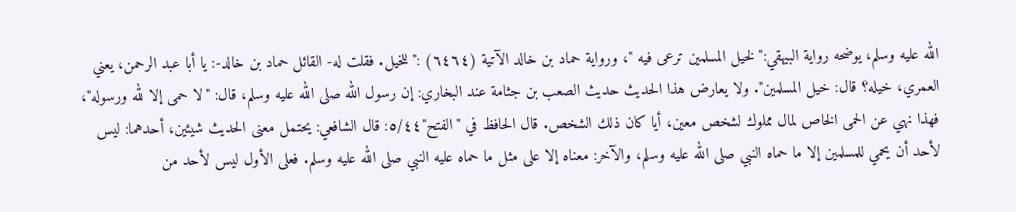الله عليه وسلم، يوضحه رواية البيهقي:"لخيل المسلمين ترعى فيه "، ورواية حماد بن خالد الآتية (٦٤٦٤) :"للخيل. فقلت له- القائل حماد بن خالد-: يا أبا عبد الرحمن، يعني العمري، خيله؟ قال: خيل المسلمين". ولا يعارض هذا الحديث حديث الصعب بن جثامة عند البخاري: إن رسول الله صلى الله عليه وسلم، قال: "لا حمى إلا لله ورسوله"، فهذا نهي عن الحمى الخاص لمال مملوك لشخص معين، أيا كان ذلك الشخص. قال الحافظ في "الفتح"٥/٤٤: قال الشافعي: يحتمل معنى الحديث شيئين، أحدهما: ليس لأحد أن يحمي للمسلمين إلا ما حماه النبي صلى الله عليه وسلم، والآخر: معناه إلا على مثل ما حماه عليه النبي صلى الله عليه وسلم. فعلى الأول ليس لأحد من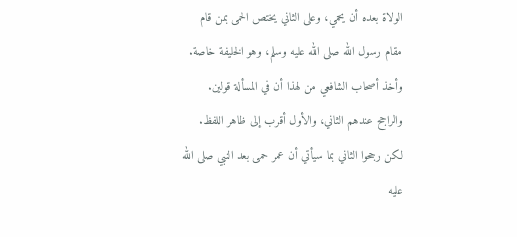الولاة بعده أن يحمي، وعلى الثاني يختص الحمى بمن قام مقام رسول الله صلى الله عليه وسلم، وهو الخليفة خاصة. وأخذ أصحاب الشافعي من لهذا أن في المسألة قولين. والراجح عندهم الثاني، والأول أقرب إلى ظاهر اللفظ. لكن رجحوا الثاني بما سيأتي أن عمر حمى بعد النبي صلى الله عليه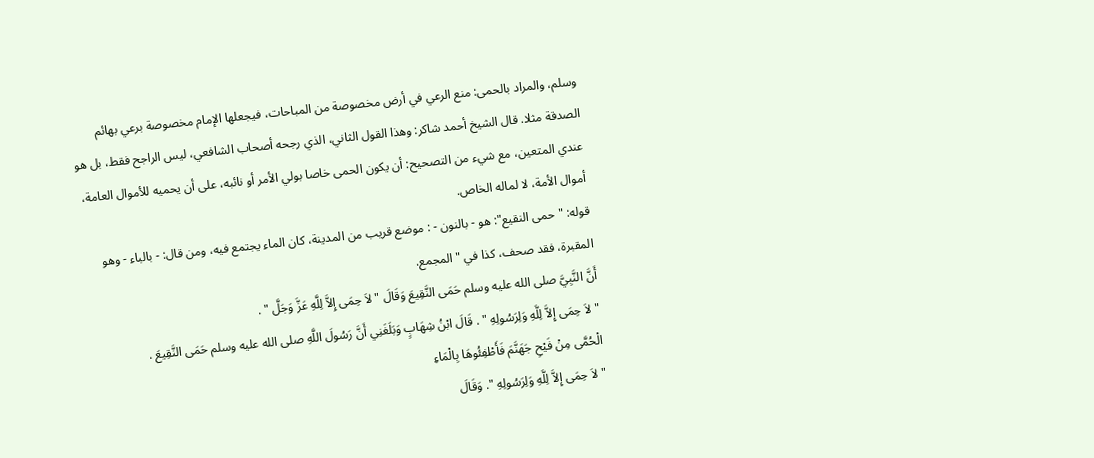وسلم، والمراد بالحمى: منع الرعي في أرض مخصوصة من المباحات، فيجعلها الإمام مخصوصة برعي بهائم الصدقة مثلا. قال الشيخ أحمد شاكر: وهذا القول الثاني، الذي رجحه أصحاب الشافعي، ليس الراجح فقط، بل هو عندي المتعين، مع شيء من التصحيح: أن يكون الحمى خاصا بولي الأمر أو نائبه، على أن يحميه للأموال العامة، أموال الأمة، لا لماله الخاص.
قوله: "حمى النقيع": هو - بالنون - : موضع قريب من المدينة، كان الماء يجتمع فيه، ومن قال: - بالباء - وهو المقبرة، فقد صحف، كذا في "المجمع.
أَنَّ النَّبِيَّ صلى الله عليه وسلم حَمَى النَّقِيعَ وَقَالَ " لاَ حِمَى إِلاَّ لِلَّهِ عَزَّ وَجَلَّ " .
" لاَ حِمَى إِلاَّ لِلَّهِ وَلِرَسُولِهِ " . قَالَ ابْنُ شِهَابٍ وَبَلَغَنِي أَنَّ رَسُولَ اللَّهِ صلى الله عليه وسلم حَمَى النَّقِيعَ .
الْحُمَّى مِنْ فَيْحِ جَهَنَّمَ فَأَطْفِئُوهَا بِالْمَاءِ
" لاَ حِمَى إِلاَّ لِلَّهِ وَلِرَسُولِهِ ". وَقَالَ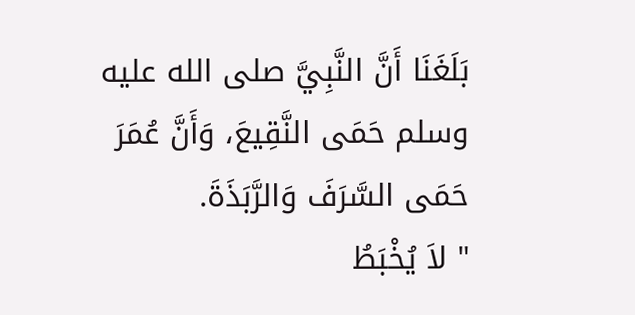بَلَغَنَا أَنَّ النَّبِيَّ صلى الله عليه وسلم حَمَى النَّقِيعَ، وَأَنَّ عُمَرَ حَمَى السَّرَفَ وَالرَّبَذَةَ.
" لاَ يُخْبَطُ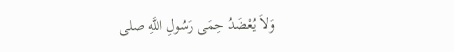وَلاَ يُعْضَدُ حِمَى رَسُولِ اللَّهِ صلى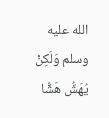الله عليه وسلم وَلَكِنْ يُهَشُّ هَشًّا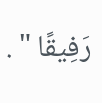رَفِيقًا " .